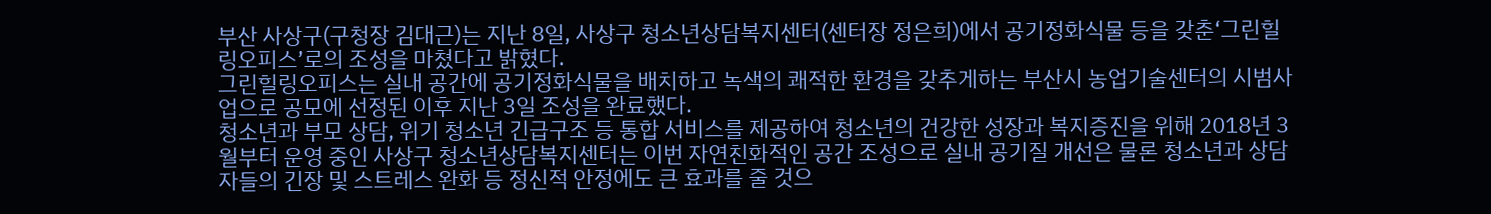부산 사상구(구청장 김대근)는 지난 8일, 사상구 청소년상담복지센터(센터장 정은희)에서 공기정화식물 등을 갖춘‘그린힐링오피스’로의 조성을 마쳤다고 밝혔다.
그린힐링오피스는 실내 공간에 공기정화식물을 배치하고 녹색의 쾌적한 환경을 갖추게하는 부산시 농업기술센터의 시범사업으로 공모에 선정된 이후 지난 3일 조성을 완료했다.
청소년과 부모 상담, 위기 청소년 긴급구조 등 통합 서비스를 제공하여 청소년의 건강한 성장과 복지증진을 위해 2018년 3월부터 운영 중인 사상구 청소년상담복지센터는 이번 자연친화적인 공간 조성으로 실내 공기질 개선은 물론 청소년과 상담자들의 긴장 및 스트레스 완화 등 정신적 안정에도 큰 효과를 줄 것으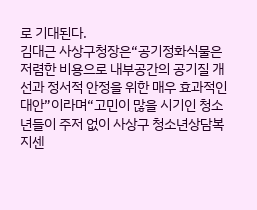로 기대된다.
김대근 사상구청장은“공기정화식물은 저렴한 비용으로 내부공간의 공기질 개선과 정서적 안정을 위한 매우 효과적인 대안”이라며“고민이 많을 시기인 청소년들이 주저 없이 사상구 청소년상담복지센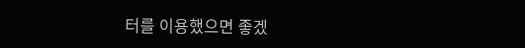터를 이용했으면 좋겠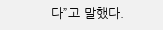다”고 말했다.